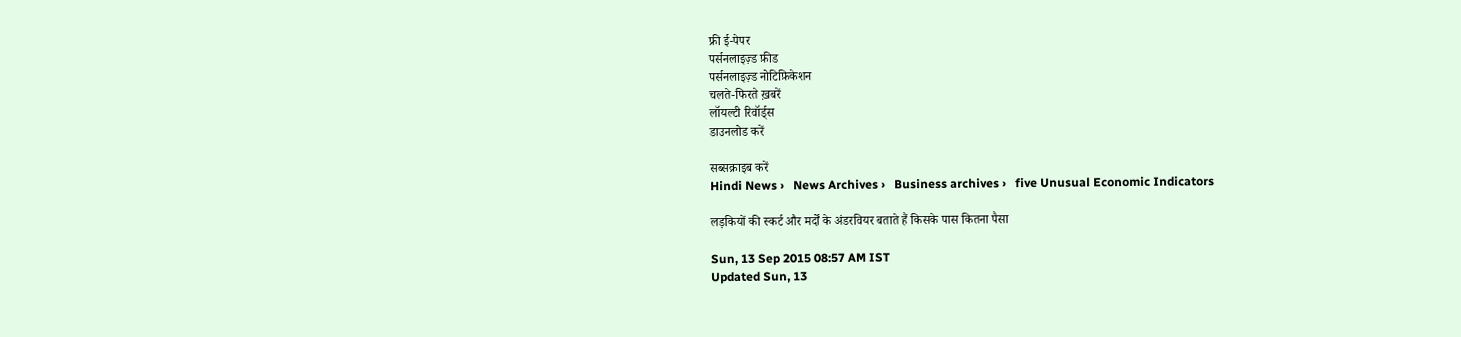फ्री ई-पेपर
पर्सनलाइज़्ड फ़ीड
पर्सनलाइज़्ड नोटिफ़िकेशन
चलते-फिरते ख़बरें
लॉयल्टी रिवॉर्ड्स
डाउनलोड करें

सब्सक्राइब करें
Hindi News ›   News Archives ›   Business archives ›   five Unusual Economic Indicators

लड़कियों की स्कर्ट और मर्दों के अंडरवियर बताते हैं किसके पास कितना पैसा

Sun, 13 Sep 2015 08:57 AM IST
Updated Sun, 13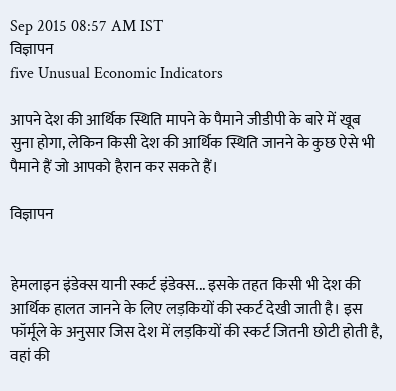Sep 2015 08:57 AM IST
विज्ञापन
five Unusual Economic Indicators

आपने देश की आर्थिक स्थिति मापने के पैमाने जीडीपी के बारे में खूब सुना होगा, लेकिन किसी देश की आर्थिक स्थिति जानने के कुछ ऐसे भी पैमाने हैं जो आपको हैरान कर सकते हैं।

विज्ञापन


हेमलाइन इंडेक्स यानी स्कर्ट इंडेक्स... इसके तहत किसी भी देश की आर्थिक हालत जानने के लिए लड़कियों की स्कर्ट देखी जाती है। इस फॉर्मूले के अनुसार जिस देश में लड़कियों की स्कर्ट जितनी छोटी होती है, वहां की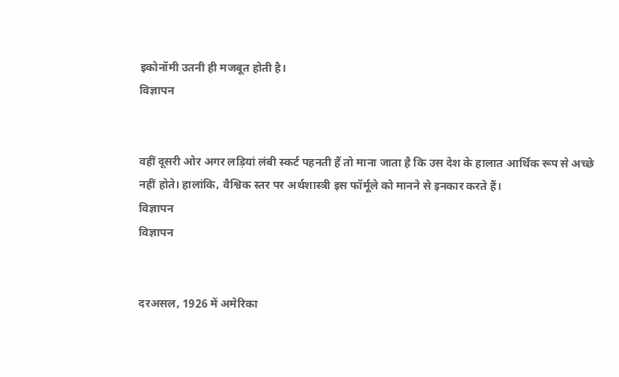इकोनॉमी उतनी ही मजबूत होती है।
विज्ञापन


वहीं दूसरी ओर अगर लड़ियां लंबी स्कर्ट पहनती हैं तो माना जाता है कि उस देश के हालात आर्थिक रूप से अच्छे नहीं होते। हालांकि, वैश्विक स्तर पर अर्थशास्त्री इस फॉर्मूले को मानने से इनकार करते हैं।
विज्ञापन
विज्ञापन


दरअसल, 1926 में अमेरिका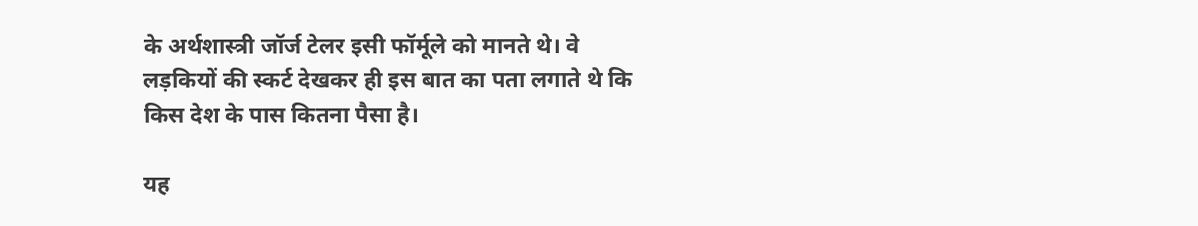के अर्थशास्त्री जॉर्ज टेलर इसी फॉर्मूले को मानते थे। वे लड़कियों की स्कर्ट देखकर ही इस बात का पता लगाते थे कि किस देश के पास कितना पैसा है।

यह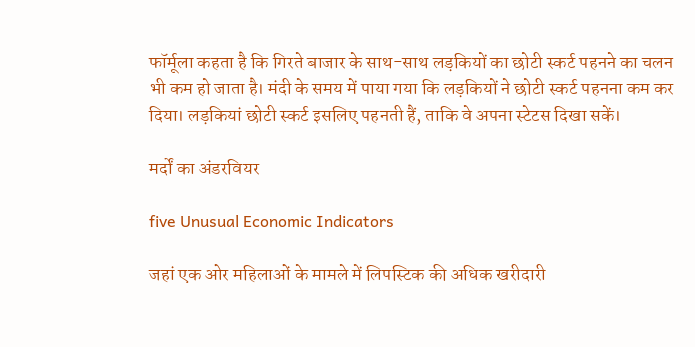फॉर्मूला कहता है कि गिरते बाजार के साथ-साथ लड़कियों का छोटी स्कर्ट पहनने का चलन भी कम हो जाता है। मंदी के समय में पाया गया कि लड़कियों ने छोटी स्कर्ट पहनना कम कर दिया। लड़कियां छोटी स्कर्ट इसलिए पहनती हैं, ताकि वे अपना स्टेटस दिखा सकें।

मर्दों का अंडरवियर

five Unusual Economic Indicators

जहां एक ओर महिलाओं के मामले में लिपस्टिक की अधिक खरीदारी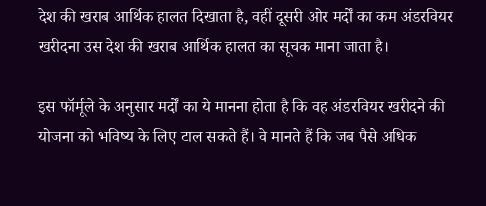देश की खराब आर्थिक हालत दिखाता है, वहीं दूसरी ओर मर्दों का कम अंडरवियर खरीदना उस देश की खराब आर्थिक हालत का सूचक माना जाता है।

इस फॉर्मूले के अनुसार मर्दों का ये मानना होता है कि वह अंडरवियर खरीदने की योजना को भविष्य के लिए टाल सकते हैं। वे मानते हैं कि जब पैसे अधिक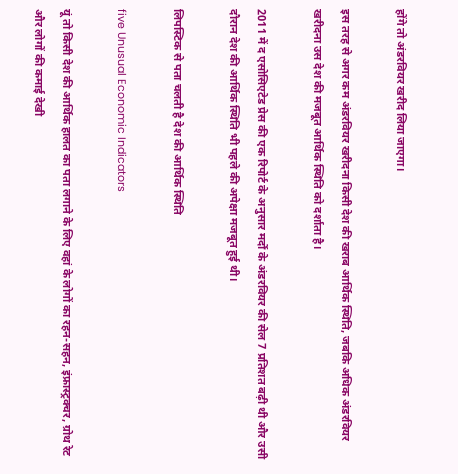होंगे तो अंडरवियर खरीद लिया जाएगा।

इस तरह से अगर कम अंडरवियर खरीदना किसी देश की खराब आर्थिक स्थिति, जबकि अधिक अंडरवियर खरीदना उस देश की मजबूत आर्थिक स्थिति को दर्शाता है।

2011 में द एसोसिएटेड प्रेस की एक रिपोर्ट के अनुसार मर्दों के अंडरवियर की सेल 7 प्रतिशत बढ़ी थी और उसी दौरान देश की आर्थिक स्थिति भी पहले की अपेक्षा मजबूत हुई थी।

लिपस्टिक से पता चलती है देश की आर्थिक स्थिति

five Unusual Economic Indicators

यूं तो किसी देश की आर्थिक हालत का पता लगाने के लिए वहां के लोगों का रहन-सहन, इंफ्रास्ट्रक्चर, ग्रोथ रेट और लोगों की कमाई देखी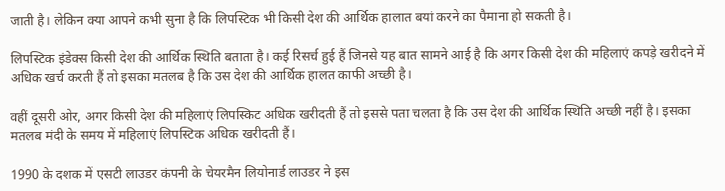जाती है। लेकिन क्या आपने कभी सुना है कि लिपस्टिक भी किसी देश की आर्थिक हालात बयां करने का पैमाना हो सकती है।

लिपस्टिक इंडेक्स किसी देश की आर्थिक स्थिति बताता है। कई रिसर्च हुई हैं जिनसे यह बात सामने आई है कि अगर किसी देश की महिलाएं कपड़े खरीदने में अधिक खर्च करती हैं तो इसका मतलब है कि उस देश की आर्थिक हालत काफी अच्छी है।

वहीं दूसरी ओर, अगर किसी देश की महिलाएं लिपस्किट अधिक खरीदती हैं तो इससे पता चलता है कि उस देश की आर्थिक स्थिति अच्छी नहीं है। इसका मतलब मंदी के समय में महिलाएं लिपस्टिक अधिक खरीदती हैं।

1990 के दशक में एसटी लाउडर कंपनी के चेयरमैन लियोनार्ड लाउडर ने इस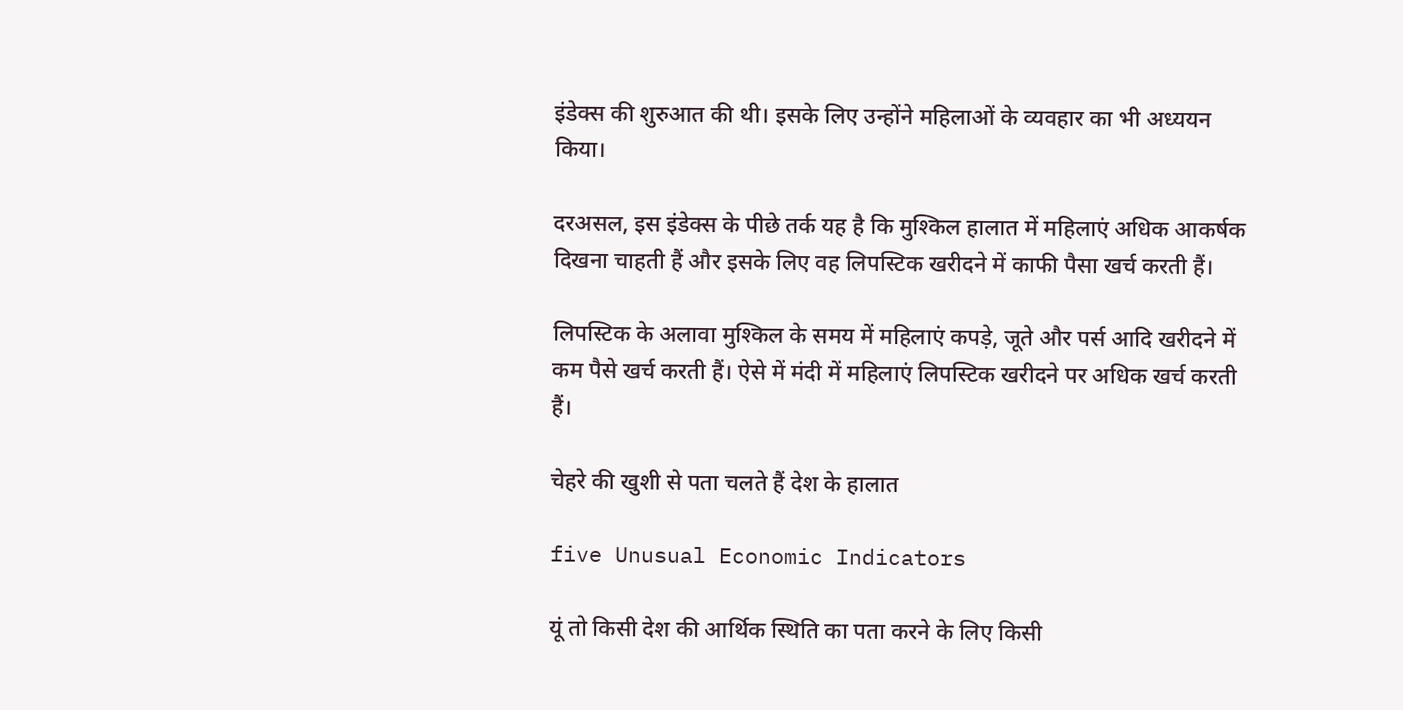इंडेक्स की शुरुआत की थी। इसके लिए उन्होंने महिलाओं के व्यवहार का भी अध्ययन किया।

दरअसल, इस इंडेक्स के पीछे तर्क यह है कि मुश्किल हालात में महिलाएं अधिक आकर्षक दिखना चाहती हैं और इसके लिए वह लिपस्टिक खरीदने में काफी पैसा खर्च करती हैं।

लिपस्टिक के अलावा मुश्किल के समय में महिलाएं कपड़े, जूते और पर्स आदि खरीदने में कम पैसे खर्च करती हैं। ऐसे में मंदी में महिलाएं लिपस्टिक खरीदने पर अधिक खर्च करती हैं।

चेहरे की खुशी से पता चलते हैं देश के हालात

five Unusual Economic Indicators

यूं तो किसी देश की आर्थिक स्थिति का पता करने के लिए किसी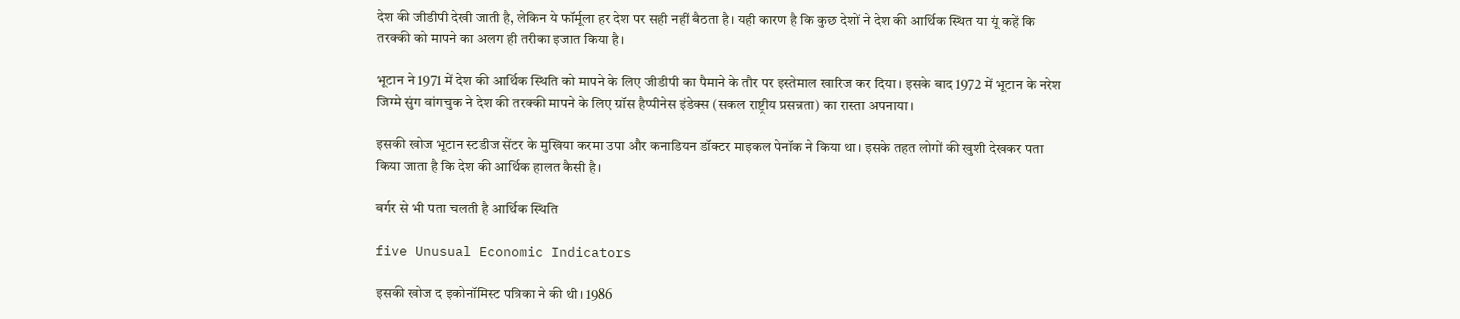देश की जीडीपी देखी जाती है, लेकिन ये फॉर्मूला हर देश पर सही नहीं बैठता है। यही कारण है कि कुछ देशों ने देश की आर्थिक स्थित या यूं कहें कि तरक्की को मापने का अलग ही तरीका इजात किया है।

भूटान ने 1971 में देश की आर्थिक स्थिति को मापने के लिए जीडीपी का पैमाने के तौर पर इस्तेमाल खारिज कर दिया। इसके बाद 1972 में भूटान के नरेश जिग्मे सुंग वांगचुक ने देश की तरक्की मापने के लिए ग्रॉस हैप्पीनेस इंडेक्स (सकल राष्ट्रीय प्रसन्नता) का रास्ता अपनाया।

इसकी खोज भूटान स्टडीज सेंटर के मुखिया करमा उपा और कनाडियन डॉक्टर माइकल पेनॉक ने किया था। इसके तहत लोगों की खुशी देखकर पता किया जाता है कि देश की आर्थिक हालत कैसी है।

बर्गर से भी पता चलती है आर्थिक स्थिति

five Unusual Economic Indicators

इसकी खोज द इकोनॉमिस्ट पत्रिका ने की थी। 1986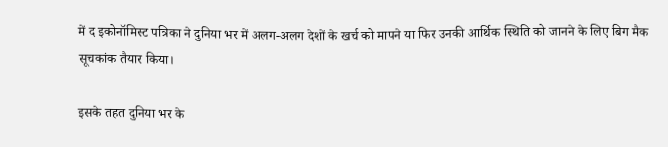में द इकोनॉमिस्ट पत्रिका ने दुनिया भर में अलग-अलग देशों के खर्च को मापने या फिर उनकी आर्थिक स्थिति को जानने के लिए बिग मैक सूचकांक तैयार किया।

इसके तहत दुनिया भर के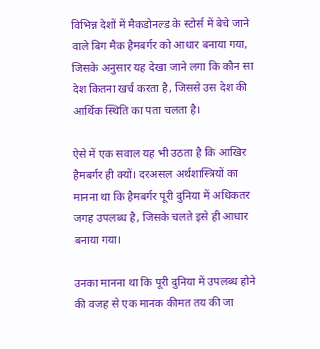विभिन्न देशों में मैकडोनल्ड के स्टोर्स में बेचे जाने वाले बिग मैक हैमबर्गर को आधार बनाया गया, जिसके अनुसार यह देखा जाने लगा कि कौन सा देश कितना खर्च करता है, जिससे उस देश की आर्थिक स्थिति का पता चलता है।

ऐसे में एक सवाल यह भी उठता है कि आखिर हैमबर्गर ही क्यों। दरअसल अर्थशास्त्रियों का मानना था कि हैमबर्गर पूरी दुनिया में अधिकतर जगह उपलब्ध है, जिसके चलते इसे ही आधार बनाया गया।

उनका मानना था कि पूरी दुनिया में उपलब्ध होने की वजह से एक मानक कीमत तय की जा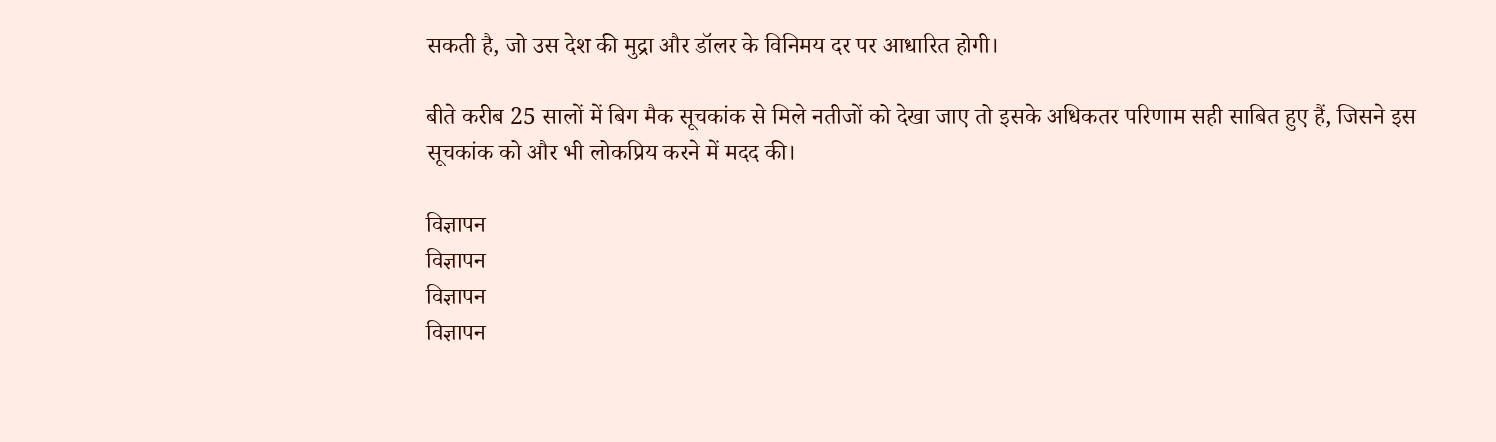सकती है, जो उस देश की मुद्रा और डॉलर के विनिमय दर पर आधारित होगी।

बीते करीब 25 सालों में बिग मैक सूचकांक से मिले नतीजों को देखा जाए तो इसके अधिकतर परिणाम सही साबित हुए हैं, जिसने इस सूचकांक को और भी लोकप्रिय करने में मदद की।

विज्ञापन
विज्ञापन
विज्ञापन
विज्ञापन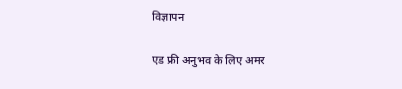विज्ञापन

एड फ्री अनुभव के लिए अमर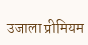उजाला प्रीमियम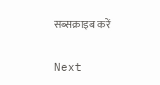सब्सक्राइब करें

Next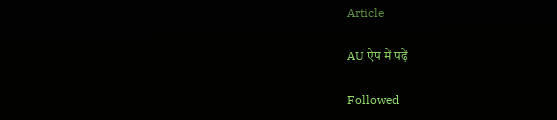Article

AU ऐप में पढ़ें

Followed